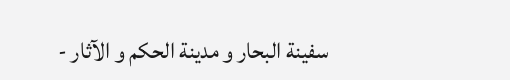سفینة البحار و مدینة الحکم و الآثار -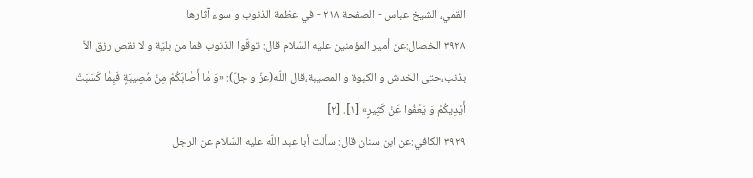القمي، الشيخ عباس - الصفحة ٢١٨ - في عظمة الذنوب و سوء آثارها
٣٩٢٨ الخصال:عن أمير المؤمنين عليه السّلام قال: توقّوا الذنوب فما من بليّة و لا نقص رزق الاّ بذنب،حتى الخدش و الكبوة و المصيبة،قال اللّه(عزّ و جلّ): «وَ مٰا أَصٰابَكُمْ مِنْ مُصِيبَةٍ فَبِمٰا كَسَبَتْ أَيْدِيكُمْ وَ يَعْفُوا عَنْ كَثِيرٍ» [١]. [٢]
٣٩٢٩ الكافي:عن ابن سنان قال: سألت أبا عبد اللّه عليه السّلام عن الرجل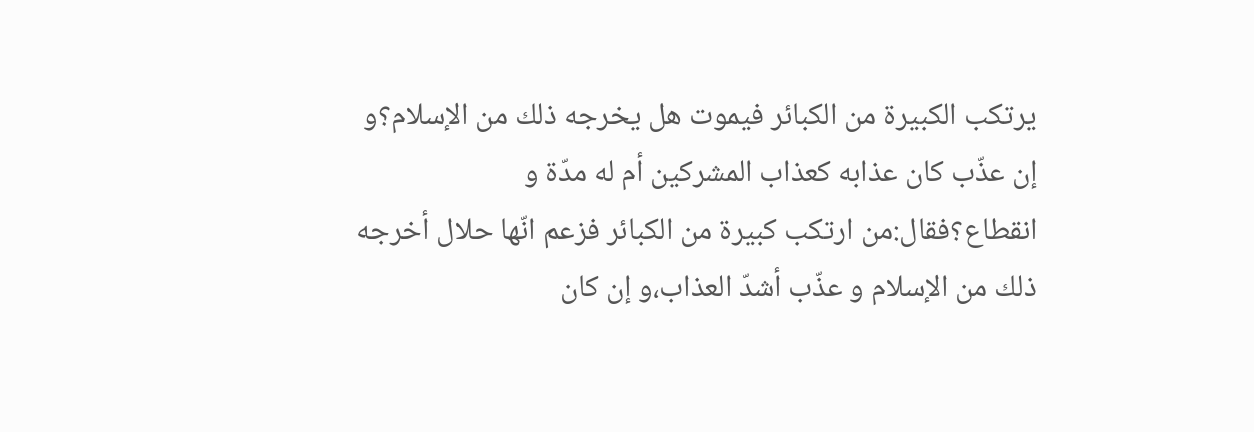يرتكب الكبيرة من الكبائر فيموت هل يخرجه ذلك من الإسلام؟و إن عذّب كان عذابه كعذاب المشركين أم له مدّة و انقطاع؟فقال:من ارتكب كبيرة من الكبائر فزعم انّها حلال أخرجه ذلك من الإسلام و عذّب أشدّ العذاب،و إن كان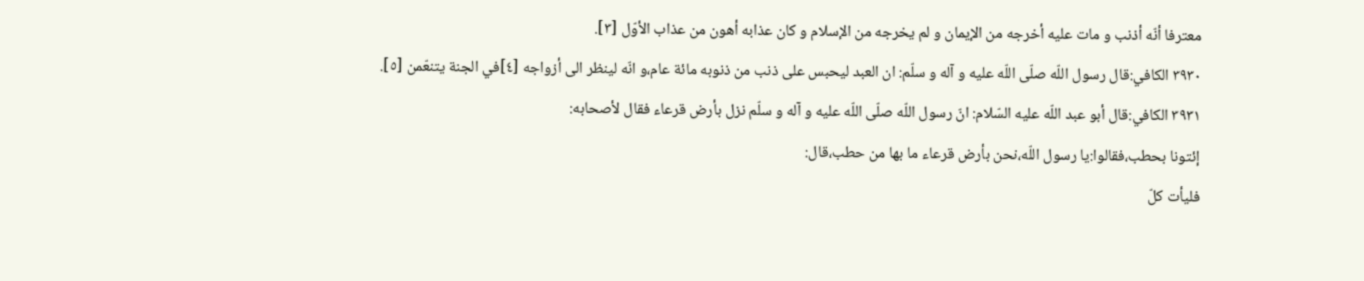معترفا أنّه أذنب و مات عليه أخرجه من الإيمان و لم يخرجه من الإسلام و كان عذابه أهون من عذاب الأوّل [٣].
٣٩٣٠ الكافي:قال رسول اللّه صلّى اللّه عليه و آله و سلّم: ان العبد ليحبس على ذنب من ذنوبه مائة عام،و انّه لينظر الى أزواجه [٤]في الجنة يتنعّمن [٥].
٣٩٣١ الكافي:قال أبو عبد اللّه عليه السّلام: انّ رسول اللّه صلّى اللّه عليه و آله و سلّم نزل بأرض قرعاء فقال لأصحابه:
إئتونا بحطب،فقالوا:يا رسول اللّه،نحن بأرض قرعاء ما بها من حطب،قال:
فليأت كلّ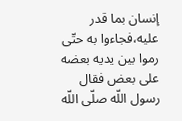إنسان بما قدر عليه،فجاءوا به حتّى رموا بين يديه بعضه على بعض فقال رسول اللّه صلّى اللّه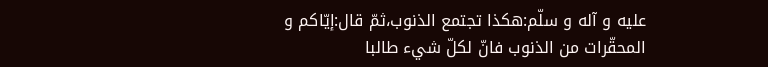عليه و آله و سلّم:هكذا تجتمع الذنوب،ثمّ قال:إيّاكم و المحقّرات من الذنوب فانّ لكلّ شيء طالبا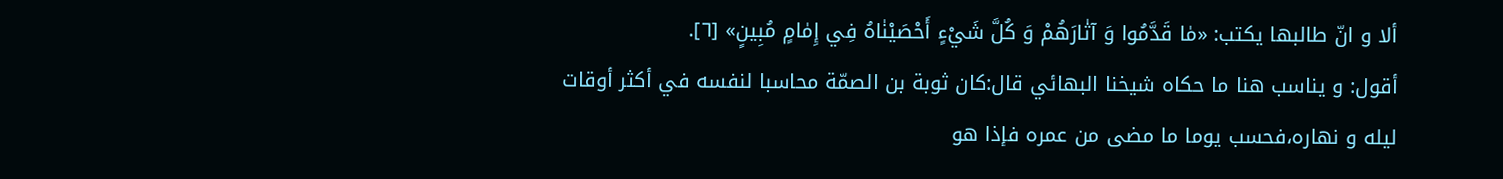ألا و انّ طالبها يكتب: «مٰا قَدَّمُوا وَ آثٰارَهُمْ وَ كُلَّ شَيْءٍ أَحْصَيْنٰاهُ فِي إِمٰامٍ مُبِينٍ» [٦].
أقول: و يناسب هنا ما حكاه شيخنا البهائي قال:كان ثوبة بن الصمّة محاسبا لنفسه في أكثر أوقات ليله و نهاره،فحسب يوما ما مضى من عمره فإذا هو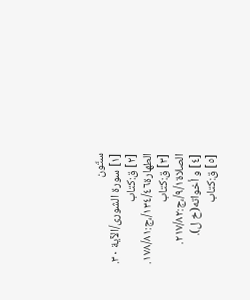ستّون
[١] سورة الشورى/الآية ٣٠.
[٢] ق:كتاب الطهارة١٣٤/٤٦/،ج:١٧٨/٨١.
[٣] ق:كتاب الصلاة٩/١/،ج:٢١٧/٨٢.
[٤] و أخواته(خ ل).
[٥] ق:كتاب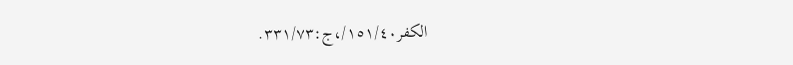الكفر١٥١/٤٠/،ج:٣٣١/٧٣.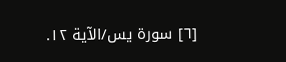[٦] سورة يس/الآية ١٢.